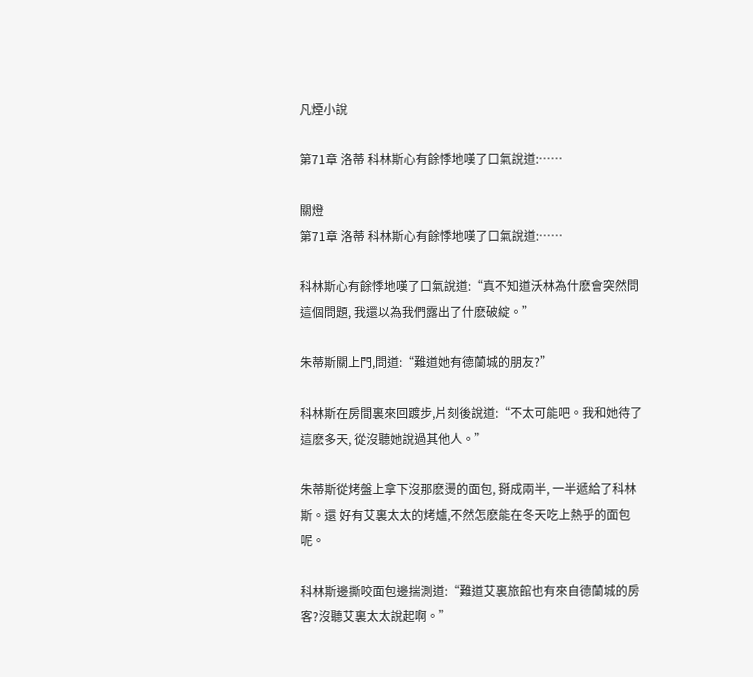凡煙小說

第71章 洛蒂 科林斯心有餘悸地嘆了口氣說道:……

關燈
第71章 洛蒂 科林斯心有餘悸地嘆了口氣說道:……

科林斯心有餘悸地嘆了口氣說道:“真不知道沃林為什麽會突然問這個問題, 我還以為我們露出了什麽破綻。”

朱蒂斯關上門,問道:“難道她有德蘭城的朋友?”

科林斯在房間裏來回踱步,片刻後說道:“不太可能吧。我和她待了這麽多天, 從沒聽她說過其他人。”

朱蒂斯從烤盤上拿下沒那麽燙的面包, 掰成兩半, 一半遞給了科林斯。還 好有艾裏太太的烤爐,不然怎麽能在冬天吃上熱乎的面包呢。

科林斯邊撕咬面包邊揣測道:“難道艾裏旅館也有來自德蘭城的房客?沒聽艾裏太太說起啊。”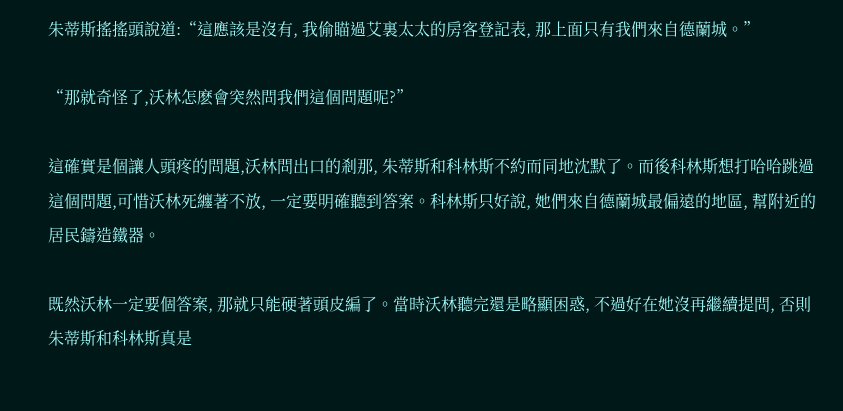朱蒂斯搖搖頭說道:“這應該是沒有, 我偷瞄過艾裏太太的房客登記表, 那上面只有我們來自德蘭城。”

“那就奇怪了,沃林怎麽會突然問我們這個問題呢?”

這確實是個讓人頭疼的問題,沃林問出口的剎那, 朱蒂斯和科林斯不約而同地沈默了。而後科林斯想打哈哈跳過這個問題,可惜沃林死纏著不放, 一定要明確聽到答案。科林斯只好說, 她們來自德蘭城最偏遠的地區, 幫附近的居民鑄造鐵器。

既然沃林一定要個答案, 那就只能硬著頭皮編了。當時沃林聽完還是略顯困惑, 不過好在她沒再繼續提問, 否則朱蒂斯和科林斯真是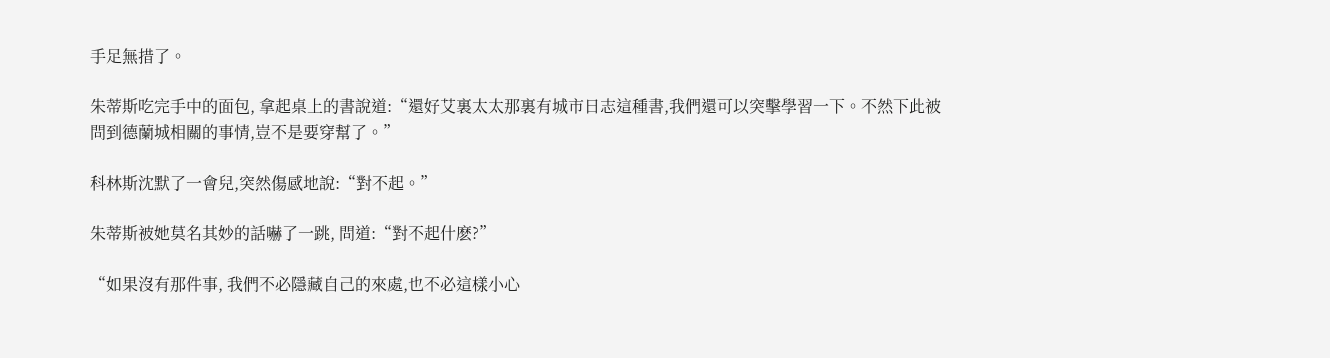手足無措了。

朱蒂斯吃完手中的面包, 拿起桌上的書說道:“還好艾裏太太那裏有城市日志這種書,我們還可以突擊學習一下。不然下此被問到德蘭城相關的事情,豈不是要穿幫了。”

科林斯沈默了一會兒,突然傷感地說:“對不起。”

朱蒂斯被她莫名其妙的話嚇了一跳, 問道:“對不起什麽?”

“如果沒有那件事, 我們不必隱藏自己的來處,也不必這樣小心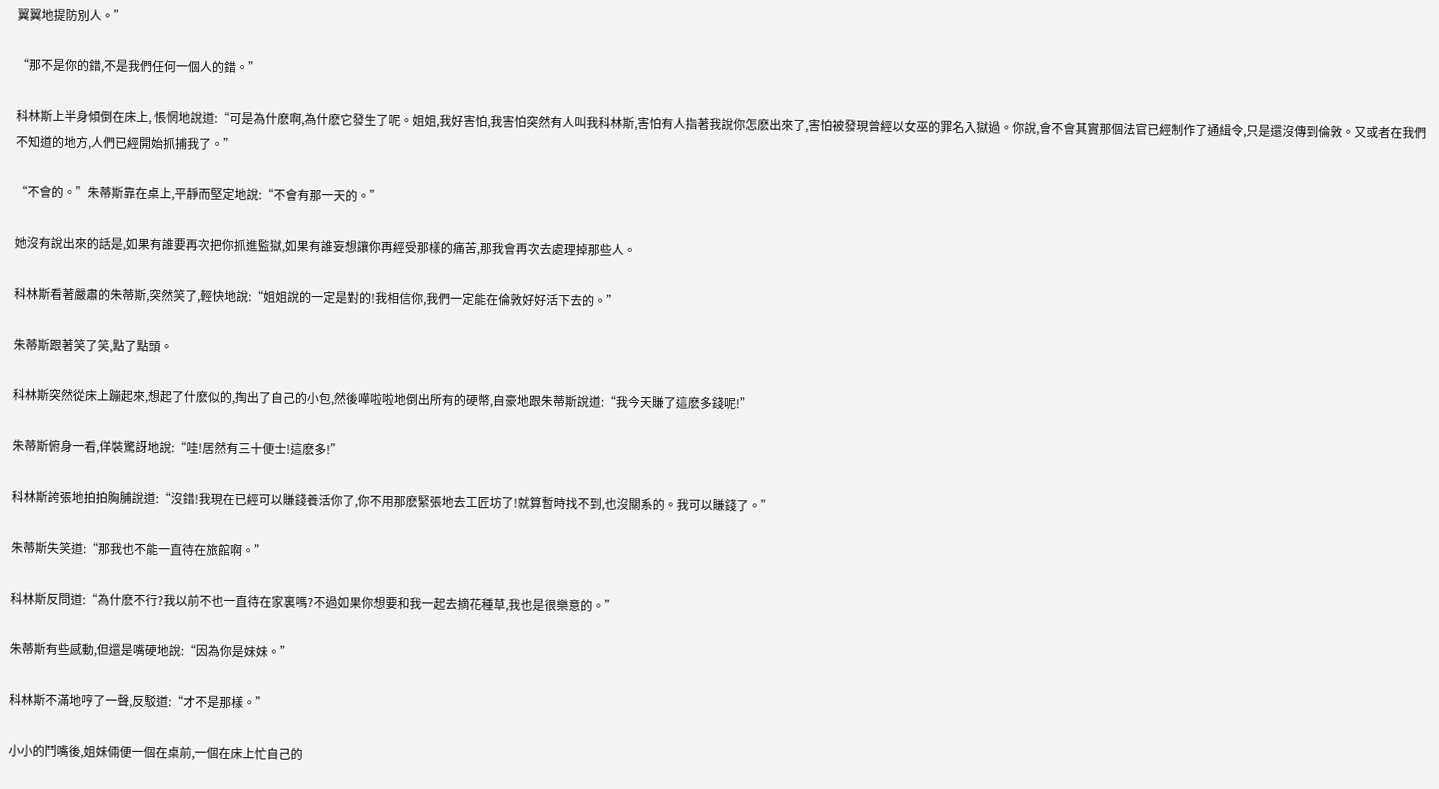翼翼地提防別人。”

“那不是你的錯,不是我們任何一個人的錯。”

科林斯上半身傾倒在床上, 悵惘地說道:“可是為什麽啊,為什麽它發生了呢。姐姐,我好害怕,我害怕突然有人叫我科林斯,害怕有人指著我說你怎麽出來了,害怕被發現曾經以女巫的罪名入獄過。你說,會不會其實那個法官已經制作了通緝令,只是還沒傳到倫敦。又或者在我們不知道的地方,人們已經開始抓捕我了。”

“不會的。”朱蒂斯靠在桌上,平靜而堅定地說:“不會有那一天的。”

她沒有說出來的話是,如果有誰要再次把你抓進監獄,如果有誰妄想讓你再經受那樣的痛苦,那我會再次去處理掉那些人。

科林斯看著嚴肅的朱蒂斯,突然笑了,輕快地說:“姐姐說的一定是對的!我相信你,我們一定能在倫敦好好活下去的。”

朱蒂斯跟著笑了笑,點了點頭。

科林斯突然從床上蹦起來,想起了什麽似的,掏出了自己的小包,然後嘩啦啦地倒出所有的硬幣,自豪地跟朱蒂斯說道:“我今天賺了這麽多錢呢!”

朱蒂斯俯身一看,佯裝驚訝地說:“哇!居然有三十便士!這麽多!”

科林斯誇張地拍拍胸脯說道:“沒錯!我現在已經可以賺錢養活你了,你不用那麽緊張地去工匠坊了!就算暫時找不到,也沒關系的。我可以賺錢了。”

朱蒂斯失笑道:“那我也不能一直待在旅館啊。”

科林斯反問道:“為什麽不行?我以前不也一直待在家裏嗎?不過如果你想要和我一起去摘花種草,我也是很樂意的。”

朱蒂斯有些感動,但還是嘴硬地說:“因為你是妹妹。”

科林斯不滿地哼了一聲,反駁道:“才不是那樣。”

小小的鬥嘴後,姐妹倆便一個在桌前,一個在床上忙自己的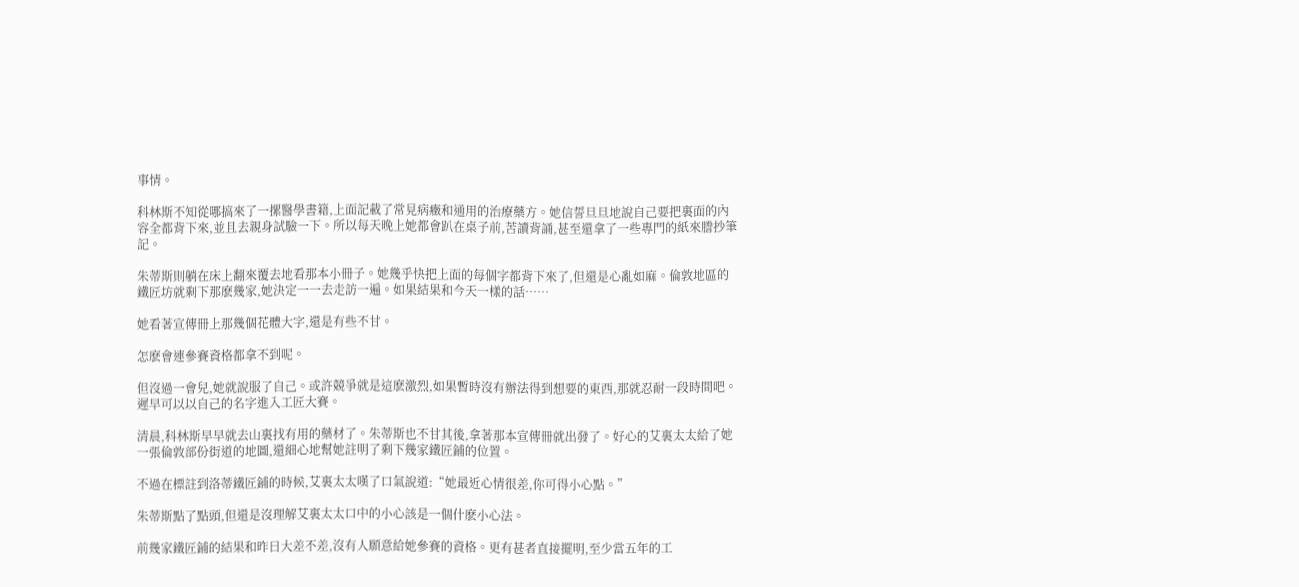事情。

科林斯不知從哪搞來了一摞醫學書籍,上面記載了常見病癥和通用的治療藥方。她信誓旦旦地說自己要把裏面的內容全都背下來,並且去親身試驗一下。所以每天晚上她都會趴在桌子前,苦讀背誦,甚至還拿了一些專門的紙來謄抄筆記。

朱蒂斯則躺在床上翻來覆去地看那本小冊子。她幾乎快把上面的每個字都背下來了,但還是心亂如麻。倫敦地區的鐵匠坊就剩下那麽幾家,她決定一一去走訪一遍。如果結果和今天一樣的話……

她看著宣傳冊上那幾個花體大字,還是有些不甘。

怎麽會連參賽資格都拿不到呢。

但沒過一會兒,她就說服了自己。或許競爭就是這麽激烈,如果暫時沒有辦法得到想要的東西,那就忍耐一段時間吧。遲早可以以自己的名字進入工匠大賽。

清晨,科林斯早早就去山裏找有用的藥材了。朱蒂斯也不甘其後,拿著那本宣傳冊就出發了。好心的艾裏太太給了她一張倫敦部份街道的地圖,還細心地幫她註明了剩下幾家鐵匠鋪的位置。

不過在標註到洛蒂鐵匠鋪的時候,艾裏太太嘆了口氣說道:“她最近心情很差,你可得小心點。”

朱蒂斯點了點頭,但還是沒理解艾裏太太口中的小心該是一個什麽小心法。

前幾家鐵匠鋪的結果和昨日大差不差,沒有人願意給她參賽的資格。更有甚者直接擺明,至少當五年的工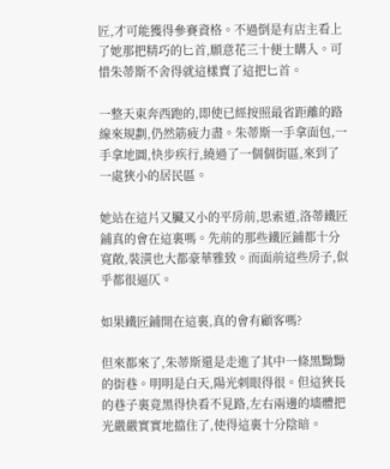匠,才可能獲得參賽資格。不過倒是有店主看上了她那把精巧的匕首,願意花三十便士購入。可惜朱蒂斯不舍得就這樣賣了這把匕首。

一整天東奔西跑的,即使已經按照最省距離的路線來規劃,仍然筋疲力盡。朱蒂斯一手拿面包,一手拿地圖,快步疾行,繞過了一個個街區,來到了一處狹小的居民區。

她站在這片又臟又小的平房前,思索道,洛蒂鐵匠鋪真的會在這裏嗎。先前的那些鐵匠鋪都十分寬敞,裝潢也大都豪華雅致。而面前這些房子,似乎都很逼仄。

如果鐵匠鋪開在這裏,真的會有顧客嗎?

但來都來了,朱蒂斯還是走進了其中一條黑黝黝的街巷。明明是白天,陽光刺眼得很。但這狹長的巷子裏竟黑得快看不見路,左右兩邊的墻體把光嚴嚴實實地擋住了,使得這裏十分陰暗。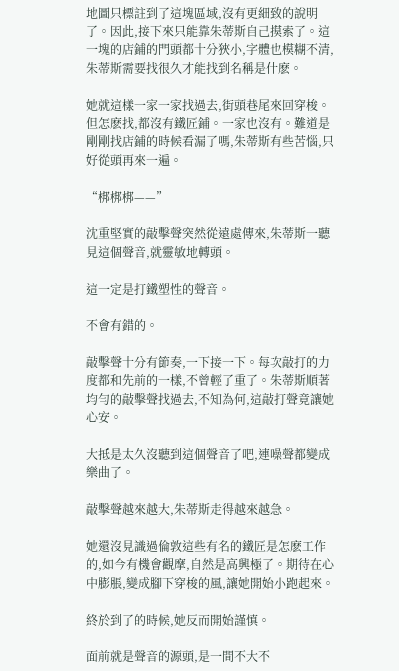地圖只標註到了這塊區域,沒有更細致的說明了。因此,接下來只能靠朱蒂斯自己摸索了。這一塊的店鋪的門頭都十分狹小,字體也模糊不清,朱蒂斯需要找很久才能找到名稱是什麽。

她就這樣一家一家找過去,街頭巷尾來回穿梭。但怎麽找,都沒有鐵匠鋪。一家也沒有。難道是剛剛找店鋪的時候看漏了嗎,朱蒂斯有些苦惱,只好從頭再來一遍。

“梆梆梆——”

沈重堅實的敲擊聲突然從遠處傳來,朱蒂斯一聽見這個聲音,就靈敏地轉頭。

這一定是打鐵塑性的聲音。

不會有錯的。

敲擊聲十分有節奏,一下接一下。每次敲打的力度都和先前的一樣,不曾輕了重了。朱蒂斯順著均勻的敲擊聲找過去,不知為何,這敲打聲竟讓她心安。

大抵是太久沒聽到這個聲音了吧,連噪聲都變成樂曲了。

敲擊聲越來越大,朱蒂斯走得越來越急。

她還沒見識過倫敦這些有名的鐵匠是怎麽工作的,如今有機會觀摩,自然是高興極了。期待在心中膨脹,變成腳下穿梭的風,讓她開始小跑起來。

終於到了的時候,她反而開始謹慎。

面前就是聲音的源頭,是一間不大不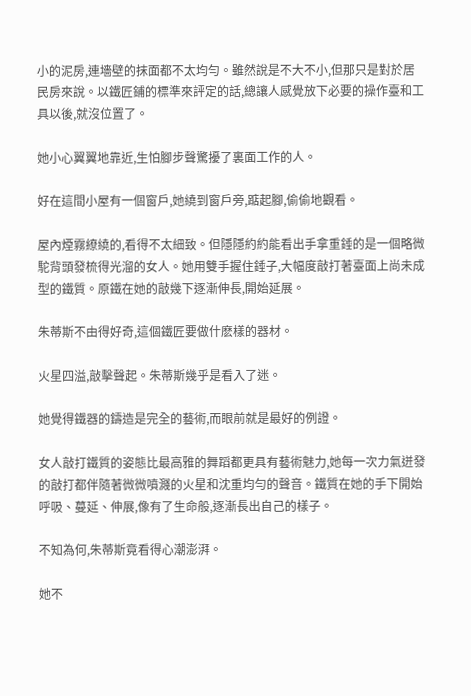小的泥房,連墻壁的抹面都不太均勻。雖然說是不大不小,但那只是對於居民房來說。以鐵匠鋪的標準來評定的話,總讓人感覺放下必要的操作臺和工具以後,就沒位置了。

她小心翼翼地靠近,生怕腳步聲驚擾了裏面工作的人。

好在這間小屋有一個窗戶,她繞到窗戶旁,踮起腳,偷偷地觀看。

屋內煙霧繚繞的,看得不太細致。但隱隱約約能看出手拿重錘的是一個略微駝背頭發梳得光溜的女人。她用雙手握住錘子,大幅度敲打著臺面上尚未成型的鐵質。原鐵在她的敲幾下逐漸伸長,開始延展。

朱蒂斯不由得好奇,這個鐵匠要做什麽樣的器材。

火星四溢,敲擊聲起。朱蒂斯幾乎是看入了迷。

她覺得鐵器的鑄造是完全的藝術,而眼前就是最好的例證。

女人敲打鐵質的姿態比最高雅的舞蹈都更具有藝術魅力,她每一次力氣迸發的敲打都伴隨著微微噴濺的火星和沈重均勻的聲音。鐵質在她的手下開始呼吸、蔓延、伸展,像有了生命般,逐漸長出自己的樣子。

不知為何,朱蒂斯竟看得心潮澎湃。

她不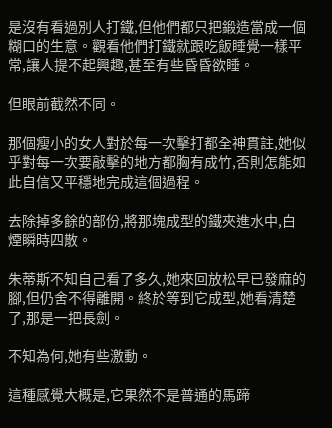是沒有看過別人打鐵,但他們都只把鍛造當成一個糊口的生意。觀看他們打鐵就跟吃飯睡覺一樣平常,讓人提不起興趣,甚至有些昏昏欲睡。

但眼前截然不同。

那個瘦小的女人對於每一次擊打都全神貫註,她似乎對每一次要敲擊的地方都胸有成竹,否則怎能如此自信又平穩地完成這個過程。

去除掉多餘的部份,將那塊成型的鐵夾進水中,白煙瞬時四散。

朱蒂斯不知自己看了多久,她來回放松早已發麻的腳,但仍舍不得離開。終於等到它成型,她看清楚了,那是一把長劍。

不知為何,她有些激動。

這種感覺大概是,它果然不是普通的馬蹄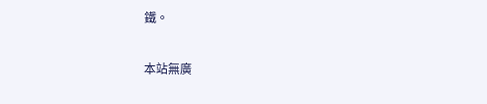鐵。

本站無廣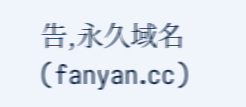告,永久域名(fanyan.cc)